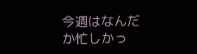今週はなんだか忙しかっ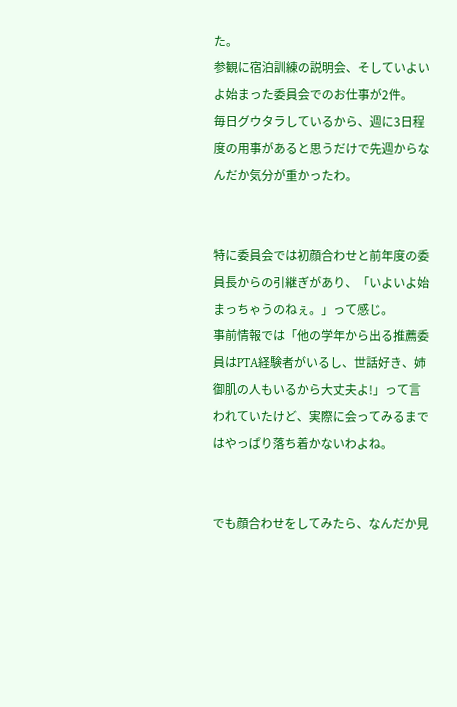た。
参観に宿泊訓練の説明会、そしていよいよ始まった委員会でのお仕事が2件。
毎日グウタラしているから、週に3日程度の用事があると思うだけで先週からなんだか気分が重かったわ。


特に委員会では初顔合わせと前年度の委員長からの引継ぎがあり、「いよいよ始まっちゃうのねぇ。」って感じ。
事前情報では「他の学年から出る推薦委員はPTA経験者がいるし、世話好き、姉御肌の人もいるから大丈夫よ!」って言われていたけど、実際に会ってみるまではやっぱり落ち着かないわよね。


でも顔合わせをしてみたら、なんだか見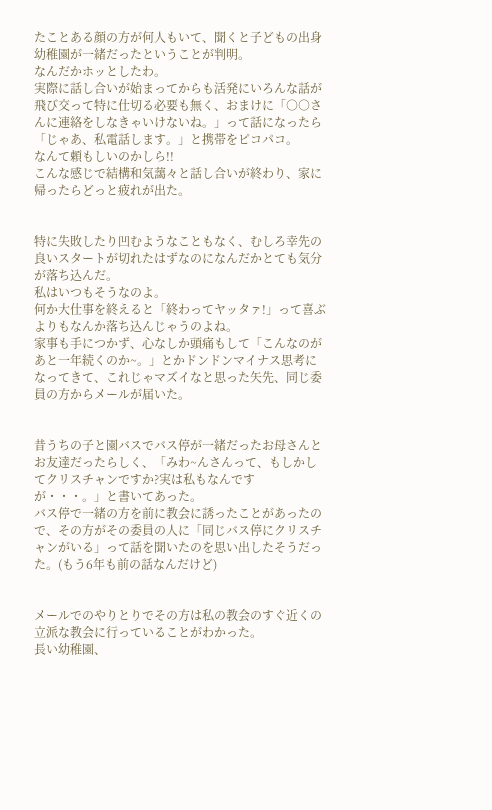たことある顔の方が何人もいて、聞くと子どもの出身幼稚園が一緒だったということが判明。
なんだかホッとしたわ。
実際に話し合いが始まってからも活発にいろんな話が飛び交って特に仕切る必要も無く、おまけに「○○さんに連絡をしなきゃいけないね。」って話になったら「じゃあ、私電話します。」と携帯をピコパコ。
なんて頼もしいのかしら!!
こんな感じで結構和気藹々と話し合いが終わり、家に帰ったらどっと疲れが出た。


特に失敗したり凹むようなこともなく、むしろ幸先の良いスタートが切れたはずなのになんだかとても気分が落ち込んだ。
私はいつもそうなのよ。
何か大仕事を終えると「終わってヤッタァ!」って喜ぶよりもなんか落ち込んじゃうのよね。
家事も手につかず、心なしか頭痛もして「こんなのがあと一年続くのか~。」とかドンドンマイナス思考になってきて、これじゃマズイなと思った矢先、同じ委員の方からメールが届いた。


昔うちの子と園バスでバス停が一緒だったお母さんとお友達だったらしく、「みわ~んさんって、もしかしてクリスチャンですか?実は私もなんですが・・・。」と書いてあった。
バス停で一緒の方を前に教会に誘ったことがあったので、その方がその委員の人に「同じバス停にクリスチャンがいる」って話を聞いたのを思い出したそうだった。(もう6年も前の話なんだけど)


メールでのやりとりでその方は私の教会のすぐ近くの立派な教会に行っていることがわかった。
長い幼稚園、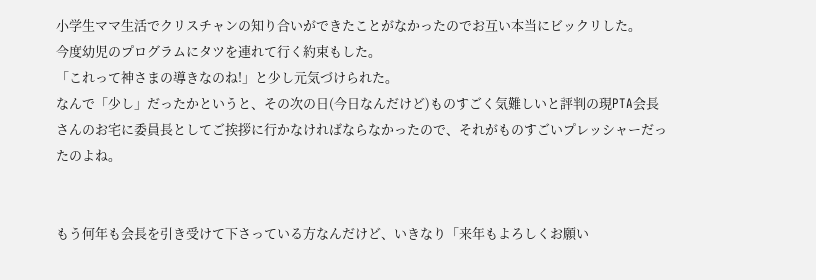小学生ママ生活でクリスチャンの知り合いができたことがなかったのでお互い本当にビックリした。
今度幼児のプログラムにタツを連れて行く約束もした。
「これって神さまの導きなのね!」と少し元気づけられた。
なんで「少し」だったかというと、その次の日(今日なんだけど)ものすごく気難しいと評判の現PTA会長さんのお宅に委員長としてご挨拶に行かなければならなかったので、それがものすごいプレッシャーだったのよね。


もう何年も会長を引き受けて下さっている方なんだけど、いきなり「来年もよろしくお願い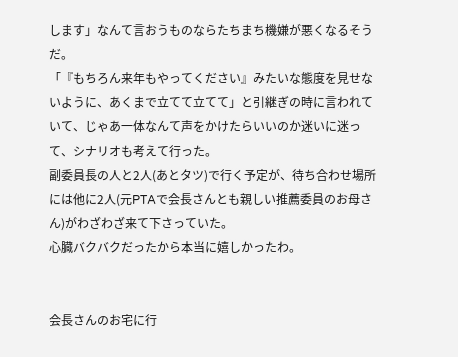します」なんて言おうものならたちまち機嫌が悪くなるそうだ。
「『もちろん来年もやってください』みたいな態度を見せないように、あくまで立てて立てて」と引継ぎの時に言われていて、じゃあ一体なんて声をかけたらいいのか迷いに迷って、シナリオも考えて行った。
副委員長の人と2人(あとタツ)で行く予定が、待ち合わせ場所には他に2人(元PTAで会長さんとも親しい推薦委員のお母さん)がわざわざ来て下さっていた。
心臓バクバクだったから本当に嬉しかったわ。


会長さんのお宅に行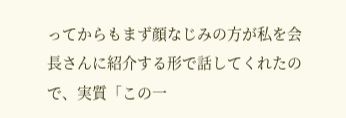ってからもまず顔なじみの方が私を会長さんに紹介する形で話してくれたので、実質「この一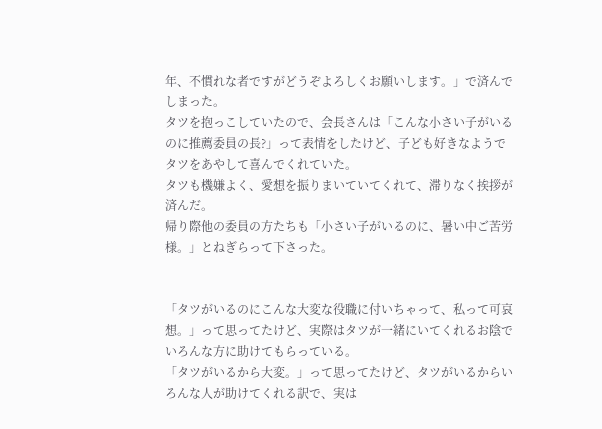年、不慣れな者ですがどうぞよろしくお願いします。」で済んでしまった。
タツを抱っこしていたので、会長さんは「こんな小さい子がいるのに推薦委員の長?」って表情をしたけど、子ども好きなようでタツをあやして喜んでくれていた。
タツも機嫌よく、愛想を振りまいていてくれて、滞りなく挨拶が済んだ。
帰り際他の委員の方たちも「小さい子がいるのに、暑い中ご苦労様。」とねぎらって下さった。


「タツがいるのにこんな大変な役職に付いちゃって、私って可哀想。」って思ってたけど、実際はタツが一緒にいてくれるお陰でいろんな方に助けてもらっている。
「タツがいるから大変。」って思ってたけど、タツがいるからいろんな人が助けてくれる訳で、実は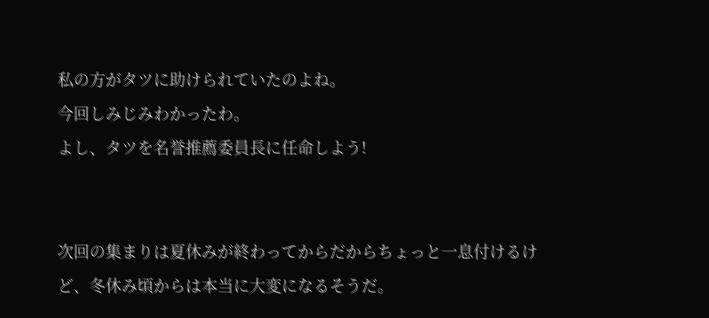私の方がタツに助けられていたのよね。
今回しみじみわかったわ。
よし、タツを名誉推薦委員長に任命しよう!


次回の集まりは夏休みが終わってからだからちょっと一息付けるけど、冬休み頃からは本当に大変になるそうだ。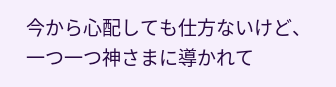今から心配しても仕方ないけど、一つ一つ神さまに導かれて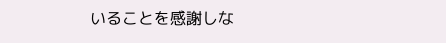いることを感謝しな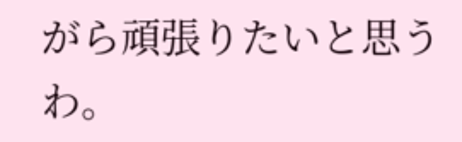がら頑張りたいと思うわ。